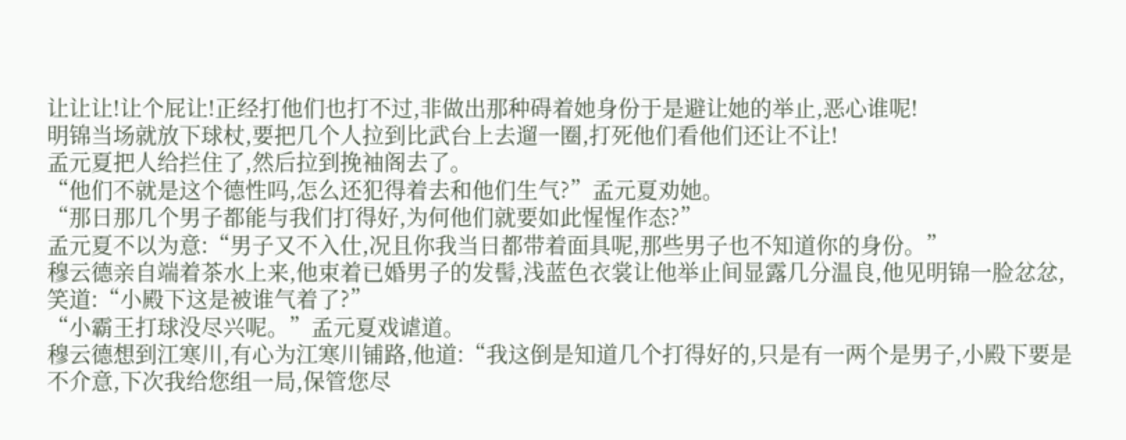让让让!让个屁让!正经打他们也打不过,非做出那种碍着她身份于是避让她的举止,恶心谁呢!
明锦当场就放下球杖,要把几个人拉到比武台上去遛一圈,打死他们看他们还让不让!
孟元夏把人给拦住了,然后拉到挽袖阁去了。
“他们不就是这个德性吗,怎么还犯得着去和他们生气?”孟元夏劝她。
“那日那几个男子都能与我们打得好,为何他们就要如此惺惺作态?”
孟元夏不以为意:“男子又不入仕,况且你我当日都带着面具呢,那些男子也不知道你的身份。”
穆云德亲自端着茶水上来,他束着已婚男子的发髻,浅蓝色衣裳让他举止间显露几分温良,他见明锦一脸忿忿,笑道:“小殿下这是被谁气着了?”
“小霸王打球没尽兴呢。”孟元夏戏谑道。
穆云德想到江寒川,有心为江寒川铺路,他道:“我这倒是知道几个打得好的,只是有一两个是男子,小殿下要是不介意,下次我给您组一局,保管您尽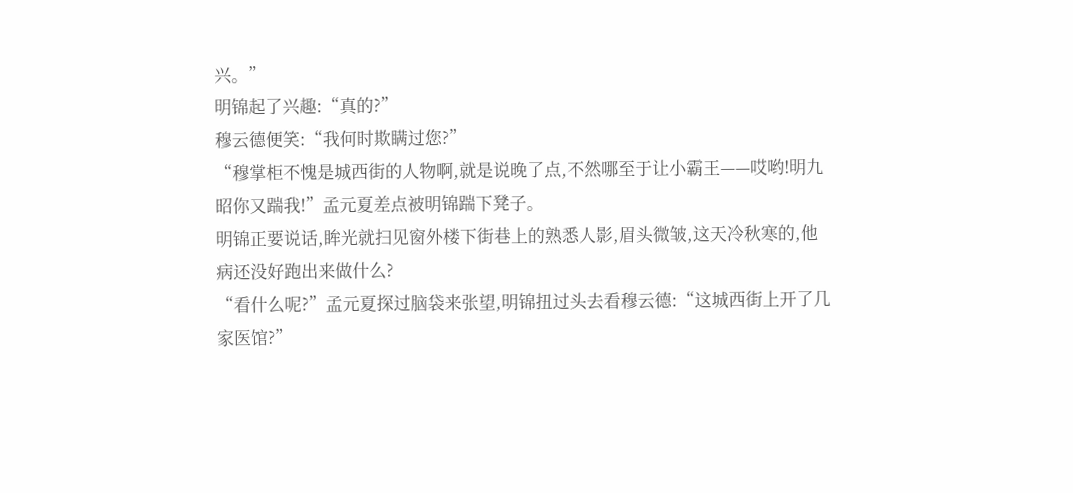兴。”
明锦起了兴趣:“真的?”
穆云德便笑:“我何时欺瞒过您?”
“穆掌柜不愧是城西街的人物啊,就是说晚了点,不然哪至于让小霸王——哎哟!明九昭你又踹我!”孟元夏差点被明锦踹下凳子。
明锦正要说话,眸光就扫见窗外楼下街巷上的熟悉人影,眉头微皱,这天冷秋寒的,他病还没好跑出来做什么?
“看什么呢?”孟元夏探过脑袋来张望,明锦扭过头去看穆云德:“这城西街上开了几家医馆?”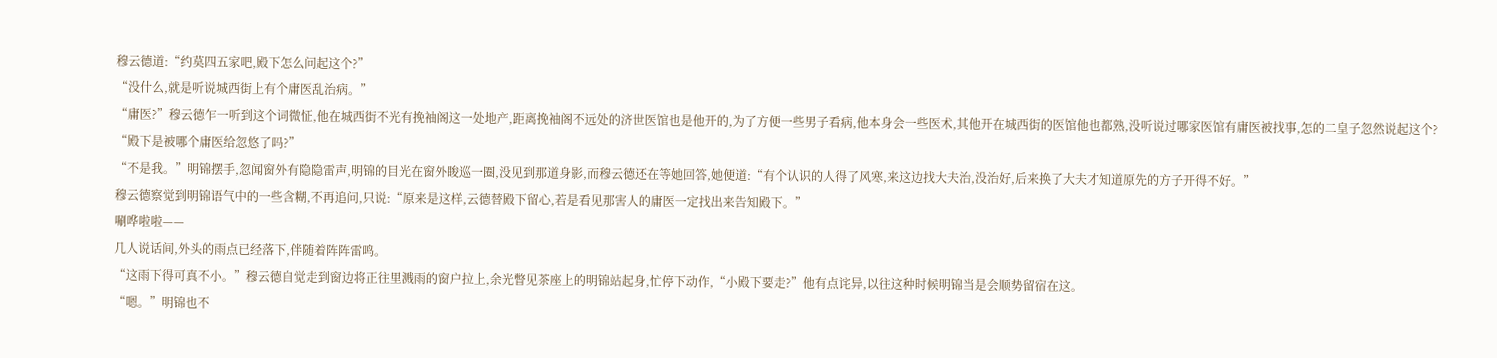穆云德道:“约莫四五家吧,殿下怎么问起这个?”
“没什么,就是听说城西街上有个庸医乱治病。”
“庸医?”穆云德乍一听到这个词微怔,他在城西街不光有挽袖阁这一处地产,距离挽袖阁不远处的济世医馆也是他开的,为了方便一些男子看病,他本身会一些医术,其他开在城西街的医馆他也都熟,没听说过哪家医馆有庸医被找事,怎的二皇子忽然说起这个?
“殿下是被哪个庸医给忽悠了吗?”
“不是我。”明锦摆手,忽闻窗外有隐隐雷声,明锦的目光在窗外睃巡一圈,没见到那道身影,而穆云德还在等她回答,她便道:“有个认识的人得了风寒,来这边找大夫治,没治好,后来换了大夫才知道原先的方子开得不好。”
穆云德察觉到明锦语气中的一些含糊,不再追问,只说:“原来是这样,云德替殿下留心,若是看见那害人的庸医一定找出来告知殿下。”
唰哗啦啦——
几人说话间,外头的雨点已经落下,伴随着阵阵雷鸣。
“这雨下得可真不小。”穆云德自觉走到窗边将正往里溅雨的窗户拉上,余光瞥见茶座上的明锦站起身,忙停下动作,“小殿下要走?”他有点诧异,以往这种时候明锦当是会顺势留宿在这。
“嗯。”明锦也不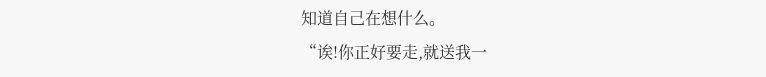知道自己在想什么。
“诶!你正好要走,就送我一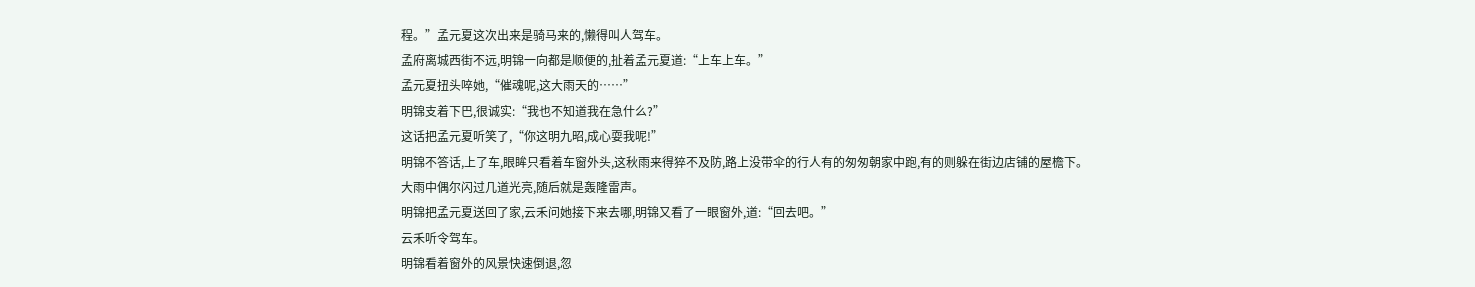程。”孟元夏这次出来是骑马来的,懒得叫人驾车。
孟府离城西街不远,明锦一向都是顺便的,扯着孟元夏道:“上车上车。”
孟元夏扭头啐她,“催魂呢,这大雨天的……”
明锦支着下巴,很诚实:“我也不知道我在急什么?”
这话把孟元夏听笑了,“你这明九昭,成心耍我呢!”
明锦不答话,上了车,眼眸只看着车窗外头,这秋雨来得猝不及防,路上没带伞的行人有的匆匆朝家中跑,有的则躲在街边店铺的屋檐下。
大雨中偶尔闪过几道光亮,随后就是轰隆雷声。
明锦把孟元夏送回了家,云禾问她接下来去哪,明锦又看了一眼窗外,道:“回去吧。”
云禾听令驾车。
明锦看着窗外的风景快速倒退,忽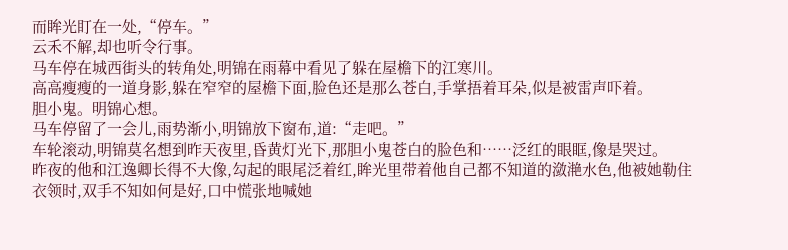而眸光盯在一处,“停车。”
云禾不解,却也听令行事。
马车停在城西街头的转角处,明锦在雨幕中看见了躲在屋檐下的江寒川。
高高瘦瘦的一道身影,躲在窄窄的屋檐下面,脸色还是那么苍白,手掌捂着耳朵,似是被雷声吓着。
胆小鬼。明锦心想。
马车停留了一会儿,雨势渐小,明锦放下窗布,道:“走吧。”
车轮滚动,明锦莫名想到昨天夜里,昏黄灯光下,那胆小鬼苍白的脸色和……泛红的眼眶,像是哭过。
昨夜的他和江逸卿长得不大像,勾起的眼尾泛着红,眸光里带着他自己都不知道的潋滟水色,他被她勒住衣领时,双手不知如何是好,口中慌张地喊她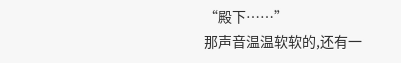“殿下……”
那声音温温软软的,还有一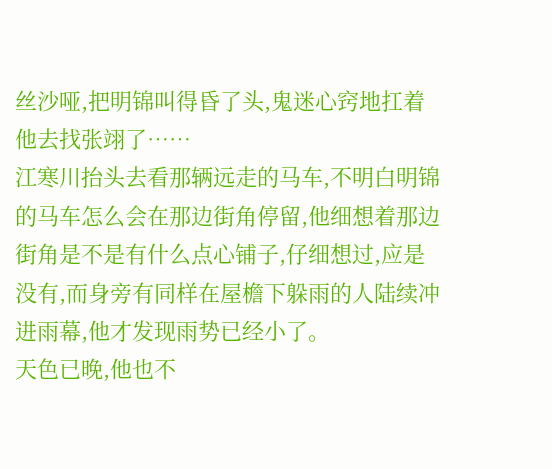丝沙哑,把明锦叫得昏了头,鬼迷心窍地扛着他去找张翊了……
江寒川抬头去看那辆远走的马车,不明白明锦的马车怎么会在那边街角停留,他细想着那边街角是不是有什么点心铺子,仔细想过,应是没有,而身旁有同样在屋檐下躲雨的人陆续冲进雨幕,他才发现雨势已经小了。
天色已晚,他也不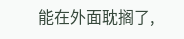能在外面耽搁了,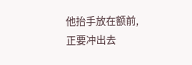他抬手放在额前,正要冲出去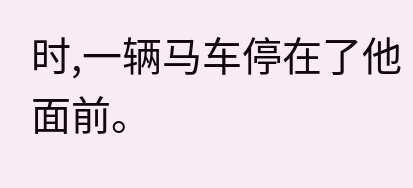时,一辆马车停在了他面前。